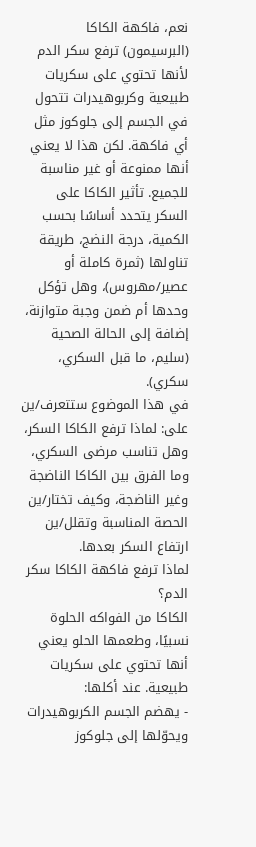نعم، فاكهة الكاكا (البرسيمون) ترفع سكر الدم لأنها تحتوي على سكريات طبيعية وكربوهيدرات تتحول في الجسم إلى جلوكوز مثل أي فاكهة. لكن هذا لا يعني أنها ممنوعة أو غير مناسبة للجميع. تأثير الكاكا على السكر يتحدد أساسًا بحسب الكمية، درجة النضج، طريقة تناولها (ثمرة كاملة أو عصير/مهروس)، وهل تؤكل وحدها أم ضمن وجبة متوازنة، إضافة إلى الحالة الصحية (سليم، ما قبل السكري، سكري).
في هذا الموضوع ستتعرف/ين على: لماذا ترفع الكاكا السكر، وهل تناسب مرضى السكري، وما الفرق بين الكاكا الناضجة وغير الناضجة، وكيف تختار/ين الحصة المناسبة وتقلل/ين ارتفاع السكر بعدها.
لماذا ترفع فاكهة الكاكا سكر الدم؟
الكاكا من الفواكه الحلوة نسبيًا، وطعمها الحلو يعني أنها تحتوي على سكريات طبيعية. عند أكلها:
- يهضم الجسم الكربوهيدرات ويحوّلها إلى جلوكوز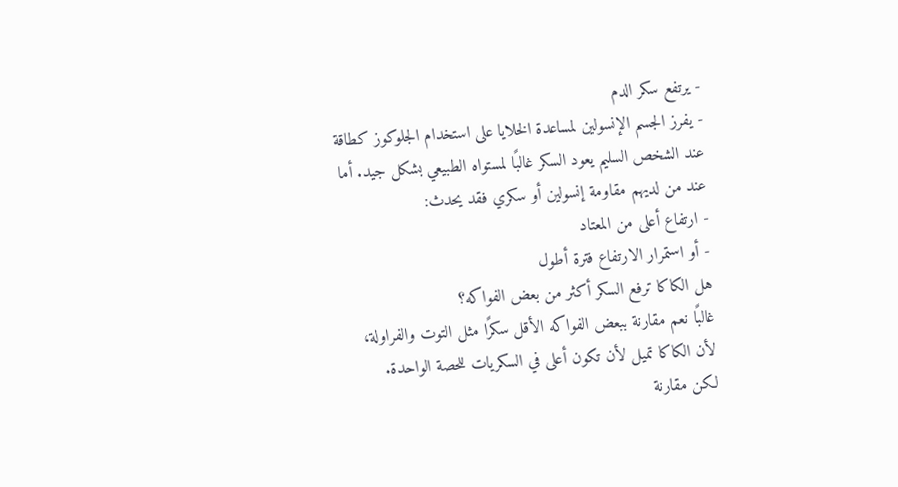- يرتفع سكر الدم
- يفرز الجسم الإنسولين لمساعدة الخلايا على استخدام الجلوكوز كطاقة
عند الشخص السليم يعود السكر غالبًا لمستواه الطبيعي بشكل جيد. أما عند من لديهم مقاومة إنسولين أو سكري فقد يحدث:
- ارتفاع أعلى من المعتاد
- أو استمرار الارتفاع فترة أطول
هل الكاكا ترفع السكر أكثر من بعض الفواكه؟
غالبًا نعم مقارنة ببعض الفواكه الأقل سكرًا مثل التوت والفراولة، لأن الكاكا تميل لأن تكون أعلى في السكريات للحصة الواحدة.
لكن مقارنة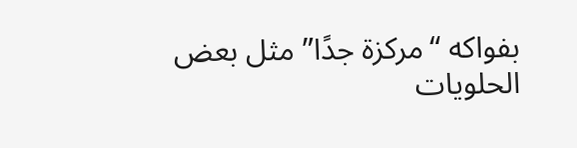بفواكه “مركزة جدًا” مثل بعض الحلويات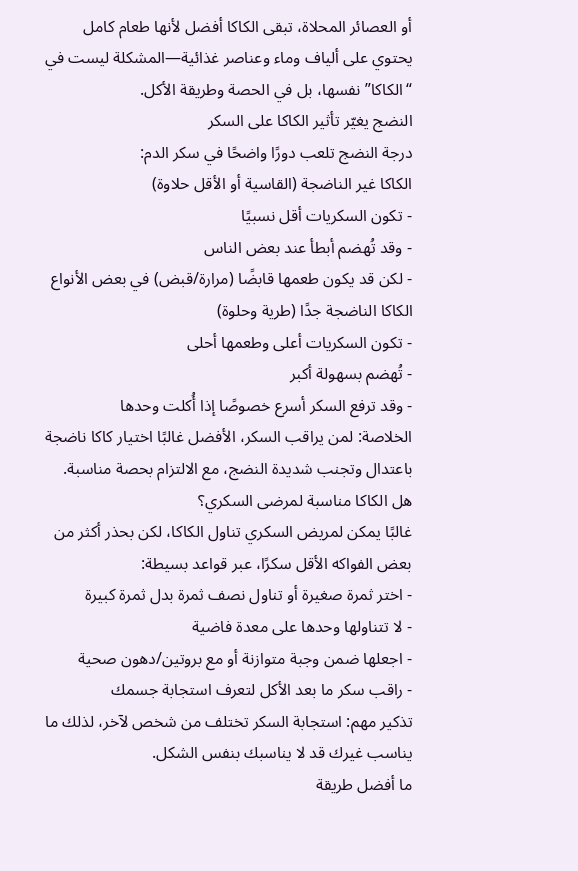أو العصائر المحلاة، تبقى الكاكا أفضل لأنها طعام كامل يحتوي على ألياف وماء وعناصر غذائية—المشكلة ليست في “الكاكا” نفسها، بل في الحصة وطريقة الأكل.
النضج يغيّر تأثير الكاكا على السكر
درجة النضج تلعب دورًا واضحًا في سكر الدم:
الكاكا غير الناضجة (القاسية أو الأقل حلاوة)
- تكون السكريات أقل نسبيًا
- وقد تُهضم أبطأ عند بعض الناس
- لكن قد يكون طعمها قابضًا (مرارة/قبض) في بعض الأنواع
الكاكا الناضجة جدًا (طرية وحلوة)
- تكون السكريات أعلى وطعمها أحلى
- تُهضم بسهولة أكبر
- وقد ترفع السكر أسرع خصوصًا إذا أُكلت وحدها
الخلاصة: لمن يراقب السكر، الأفضل غالبًا اختيار كاكا ناضجة باعتدال وتجنب شديدة النضج، مع الالتزام بحصة مناسبة.
هل الكاكا مناسبة لمرضى السكري؟
غالبًا يمكن لمريض السكري تناول الكاكا، لكن بحذر أكثر من بعض الفواكه الأقل سكرًا، عبر قواعد بسيطة:
- اختر ثمرة صغيرة أو تناول نصف ثمرة بدل ثمرة كبيرة
- لا تتناولها وحدها على معدة فاضية
- اجعلها ضمن وجبة متوازنة أو مع بروتين/دهون صحية
- راقب سكر ما بعد الأكل لتعرف استجابة جسمك
تذكير مهم: استجابة السكر تختلف من شخص لآخر، لذلك ما يناسب غيرك قد لا يناسبك بنفس الشكل.
ما أفضل طريقة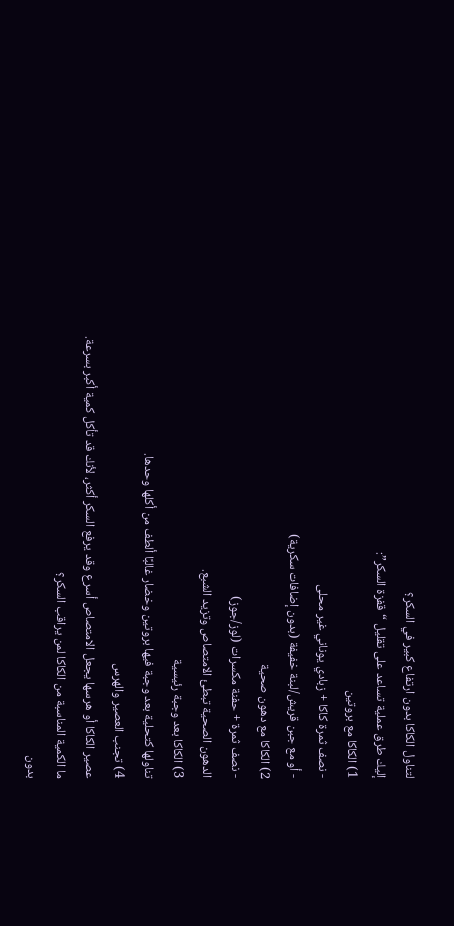لتناول الكاكا بدون ارتفاع كبير في السكر؟
إليك طرق عملية تساعد على تقليل “قفزة السكر”:
1) الكاكا مع بروتين
- نصف ثمرة كاكا + زبادي يوناني غير محلى
- أو مع جبن قريش/لبنة خفيفة (بدون إضافات سكرية)
2) الكاكا مع دهون صحية
- نصف ثمرة + حفنة مكسرات (لوز/جوز)
الدهون الصحية تبطئ الامتصاص وتزيد الشبع.
3) الكاكا بعد وجبة رئيسية
تناولها كتحلية بعد وجبة فيها بروتين وخضار غالبًا ألطف من أكلها وحدها.
4) تجنب العصير والهرس
عصير الكاكا أو هرسها يجعل الامتصاص أسرع وقد يرفع السكر أكثر، لأنك قد تأكل كمية أكبر بسرعة.
ما الكمية المناسبة من الكاكا لمن يراقب السكر؟
بدون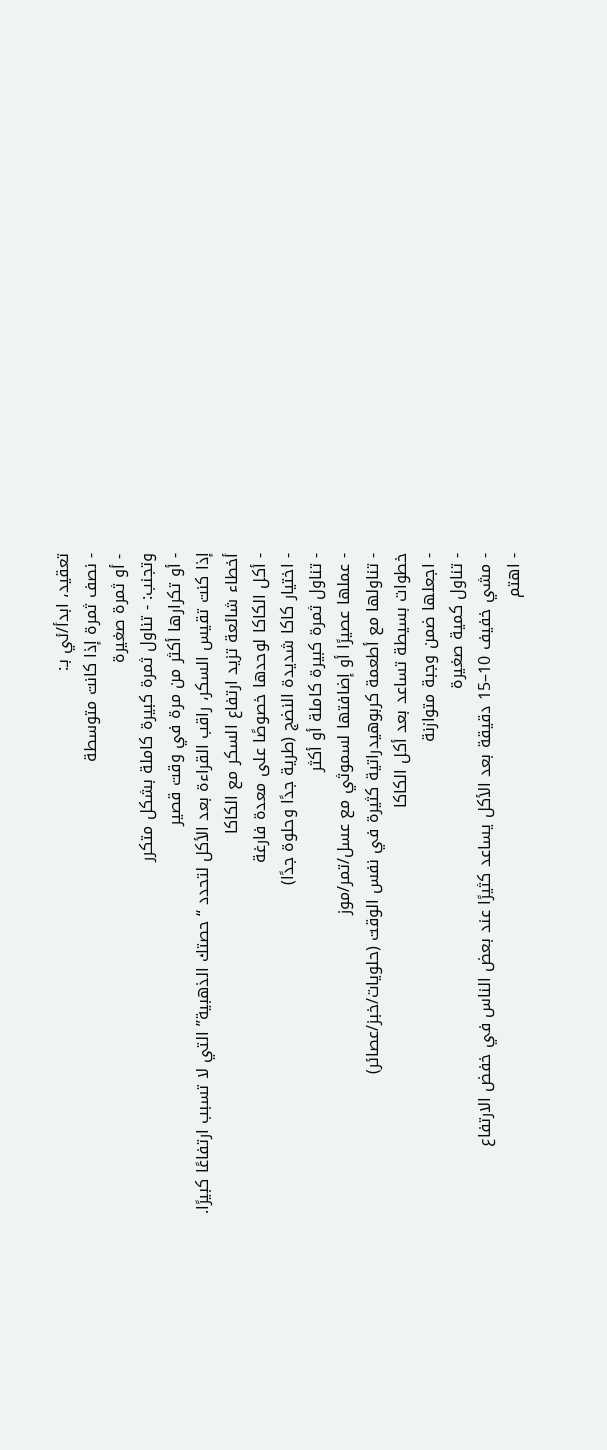تعقيد، ابدأ/ئي بـ:
- نصف ثمرة إذا كانت متوسطة
- أو ثمرة صغيرة
وتجنب: - تناول ثمرة كبيرة كاملة بشكل متكرر
- أو تكرارها أكثر من مرة في وقت قصير
إذا كنت تقيس السكر، راقب القراءة بعد الأكل لتحدد “حصتك الذهبية” التي لا تسبب ارتفاعًا كبيرًا.
أخطاء شائعة تزيد ارتفاع السكر مع الكاكا
- أكل الكاكا لوحدها خصوصًا على معدة فارغة
- اختيار كاكا شديدة النضج (طرية جدًا وحلوة جدًا)
- تناول ثمرة كبيرة كاملة أو أكثر
- عملها عصيرًا أو إضافتها لسموثي مع عسل/تمر/موز
- تناولها مع أطعمة كربوهيدراتية كثيرة في نفس الوقت (حلويات/خبز/عصائر)
خطوات بسيطة تساعد بعد أكل الكاكا
- اجعلها ضمن وجبة متوازنة
- تناول كمية صغيرة
- مشي خفيف 10–15 دقيقة بعد الأكل يساعد كثيرًا عند بعض الناس في خفض الارتفاع
- اهتم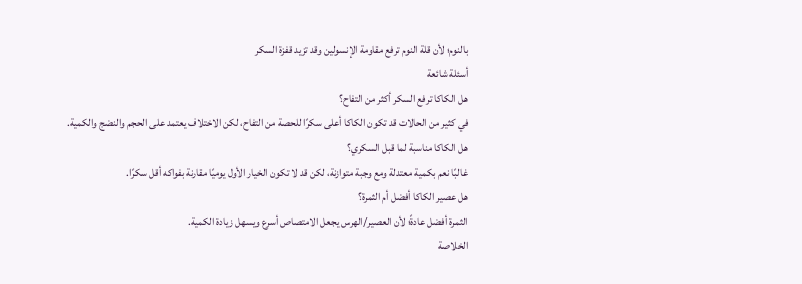بالنوم؛ لأن قلة النوم ترفع مقاومة الإنسولين وقد تزيد قفزة السكر
أسئلة شائعة
هل الكاكا ترفع السكر أكثر من التفاح؟
في كثير من الحالات قد تكون الكاكا أعلى سكرًا للحصة من التفاح، لكن الاختلاف يعتمد على الحجم والنضج والكمية.
هل الكاكا مناسبة لما قبل السكري؟
غالبًا نعم بكمية معتدلة ومع وجبة متوازنة، لكن قد لا تكون الخيار الأول يوميًا مقارنة بفواكه أقل سكرًا.
هل عصير الكاكا أفضل أم الثمرة؟
الثمرة أفضل عادةً؛ لأن العصير/الهرس يجعل الامتصاص أسرع ويسهل زيادة الكمية.
الخلاصة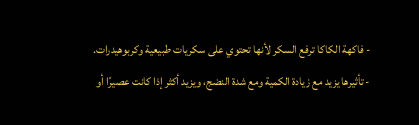- فاكهة الكاكا ترفع السكر لأنها تحتوي على سكريات طبيعية وكربوهيدرات.
- تأثيرها يزيد مع زيادة الكمية ومع شدة النضج، ويزيد أكثر إذا كانت عصيرًا أو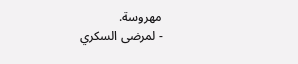مهروسة.
- لمرضى السكري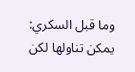وما قبل السكري: يمكن تناولها لكن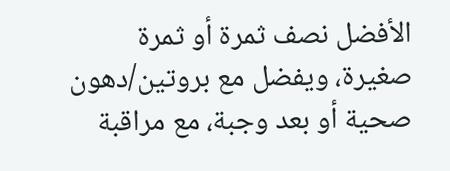الأفضل نصف ثمرة أو ثمرة صغيرة، ويفضل مع بروتين/دهون صحية أو بعد وجبة، مع مراقبة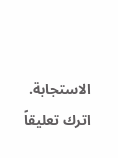الاستجابة.
اترك تعليقاً